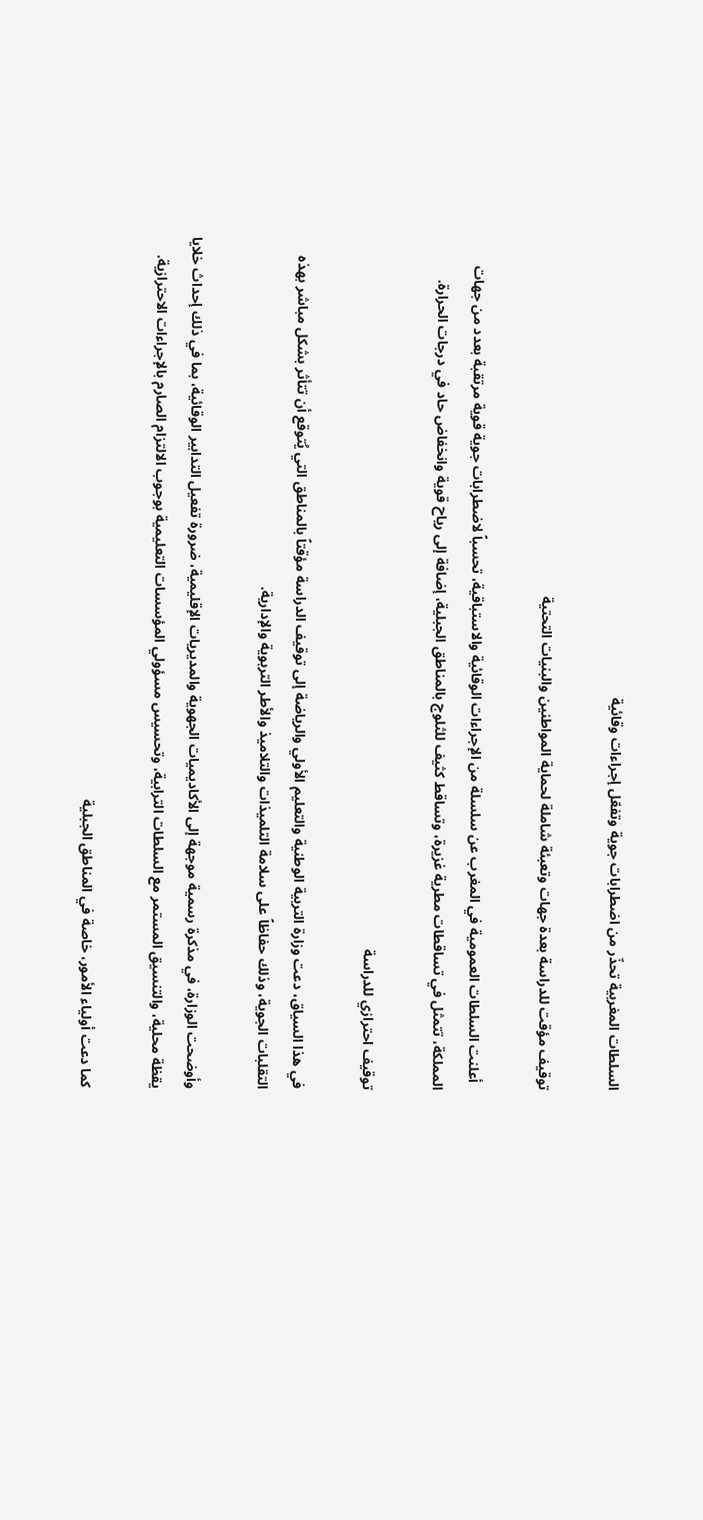السلطات المغربية تحذّر من اضطرابات جوية وتفعّل إجراءات وقائية

توقيف مؤقت للدراسة بعدة جهات وتعبئة شاملة لحماية المواطنين والبنيات التحتية

  أعلنت السلطات العمومية في المغرب عن سلسلة من الإجراءات الوقائية والاستباقية، تحسباً لاضطرابات جوية قوية مرتقبة بعدد من جهات المملكة، تتمثل في تساقطات مطرية غزيرة، وتساقط كثيف للثلوج بالمناطق الجبلية، إضافة إلى رياح قوية وانخفاض حاد في درجات الحرارة.

توقيف احترازي للدراسة

في هذا السياق، دعت وزارة التربية الوطنية والتعليم الأولي والرياضة إلى توقيف الدراسة مؤقتاً بالمناطق التي يُتوقع أن تتأثر بشكل مباشر بهذه التقلبات الجوية، وذلك حفاظاً على سلامة التلميذات والتلاميذ والأطر التربوية والإدارية.

وأوضحت الوزارة، في مذكرة رسمية موجهة إلى الأكاديميات الجهوية والمديريات الإقليمية، ضرورة تفعيل التدابير الوقائية، بما في ذلك إحداث خلايا يقظة محلية، والتنسيق المستمر مع السلطات الترابية، وتحسيس مسؤولي المؤسسات التعليمية بوجوب الالتزام الصارم بالإجراءات الاحترازية.

كما دعت أولياء الأمور، خاصة في المناطق الجبلية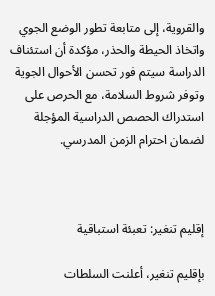والقروية، إلى متابعة تطور الوضع الجوي واتخاذ الحيطة والحذر، مؤكدة أن استئناف الدراسة سيتم فور تحسن الأحوال الجوية وتوفر شروط السلامة، مع الحرص على استدراك الحصص الدراسية المؤجلة لضمان احترام الزمن المدرسي.



إقليم تنغير: تعبئة استباقية

بإقليم تنغير، أعلنت السلطات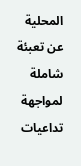المحلية عن تعبئة شاملة لمواجهة تداعيات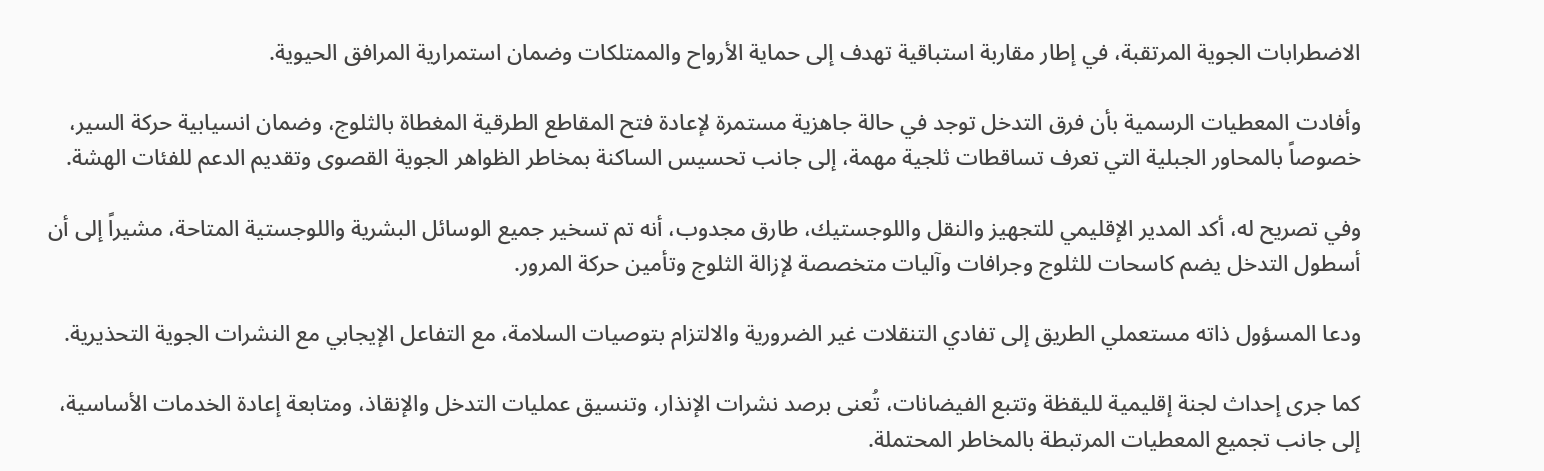الاضطرابات الجوية المرتقبة، في إطار مقاربة استباقية تهدف إلى حماية الأرواح والممتلكات وضمان استمرارية المرافق الحيوية.

وأفادت المعطيات الرسمية بأن فرق التدخل توجد في حالة جاهزية مستمرة لإعادة فتح المقاطع الطرقية المغطاة بالثلوج، وضمان انسيابية حركة السير، خصوصاً بالمحاور الجبلية التي تعرف تساقطات ثلجية مهمة، إلى جانب تحسيس الساكنة بمخاطر الظواهر الجوية القصوى وتقديم الدعم للفئات الهشة.

وفي تصريح له، أكد المدير الإقليمي للتجهيز والنقل واللوجستيك، طارق مجدوب، أنه تم تسخير جميع الوسائل البشرية واللوجستية المتاحة، مشيراً إلى أن أسطول التدخل يضم كاسحات للثلوج وجرافات وآليات متخصصة لإزالة الثلوج وتأمين حركة المرور.

ودعا المسؤول ذاته مستعملي الطريق إلى تفادي التنقلات غير الضرورية والالتزام بتوصيات السلامة، مع التفاعل الإيجابي مع النشرات الجوية التحذيرية.

كما جرى إحداث لجنة إقليمية لليقظة وتتبع الفيضانات، تُعنى برصد نشرات الإنذار، وتنسيق عمليات التدخل والإنقاذ، ومتابعة إعادة الخدمات الأساسية، إلى جانب تجميع المعطيات المرتبطة بالمخاطر المحتملة.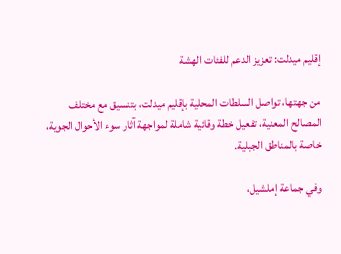إقليم ميدلت: تعزيز الدعم للفئات الهشة

من جهتها، تواصل السلطات المحلية بإقليم ميدلت، بتنسيق مع مختلف المصالح المعنية، تفعيل خطة وقائية شاملة لمواجهة آثار سوء الأحوال الجوية، خاصة بالمناطق الجبلية.

وفي جماعة إملشيل،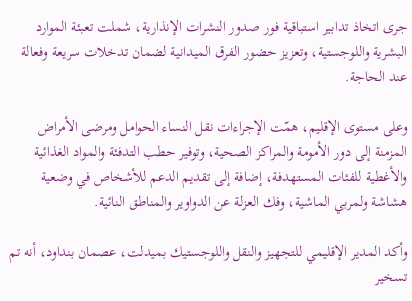جرى اتخاذ تدابير استباقية فور صدور النشرات الإنذارية، شملت تعبئة الموارد البشرية واللوجستية، وتعزيز حضور الفرق الميدانية لضمان تدخلات سريعة وفعالة عند الحاجة.

وعلى مستوى الإقليم، همّت الإجراءات نقل النساء الحوامل ومرضى الأمراض المزمنة إلى دور الأمومة والمراكز الصحية، وتوفير حطب التدفئة والمواد الغذائية والأغطية للفئات المستهدفة، إضافة إلى تقديم الدعم للأشخاص في وضعية هشاشة ولمربي الماشية، وفك العزلة عن الدواوير والمناطق النائية.

وأكد المدير الإقليمي للتجهيز والنقل واللوجستيك بميدلت، عصمان بنداود، أنه تم تسخير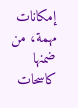إمكانات مهمة، من ضمنها كاسحات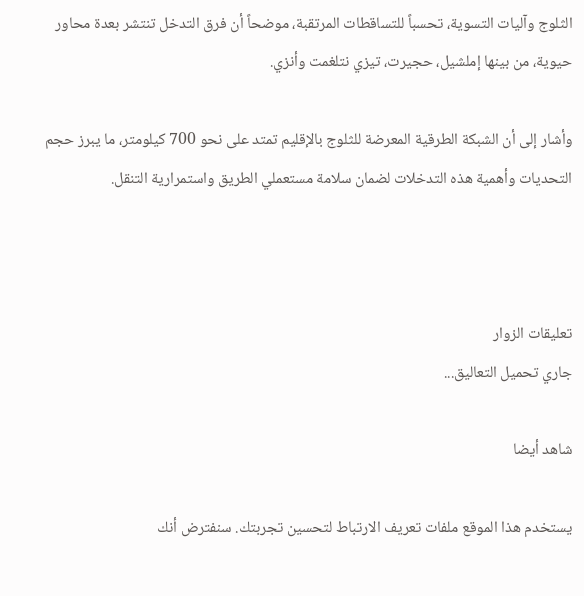الثلوج وآليات التسوية، تحسباً للتساقطات المرتقبة، موضحاً أن فرق التدخل تنتشر بعدة محاور حيوية، من بينها إملشيل، حجيرت، تيزي نتلغمت وأنزي.

وأشار إلى أن الشبكة الطرقية المعرضة للثلوج بالإقليم تمتد على نحو 700 كيلومتر، ما يبرز حجم التحديات وأهمية هذه التدخلات لضمان سلامة مستعملي الطريق واستمرارية التنقل.



تعليقات الزوار
جاري تحميل التعاليق...

شاهد أيضا

يستخدم هذا الموقع ملفات تعريف الارتباط لتحسين تجربتك. سنفترض أنك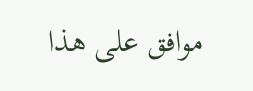موافق على هذا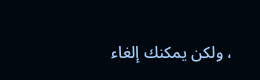، ولكن يمكنك إلغاء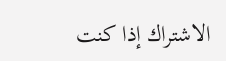الاشتراك إذا كنت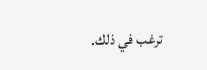ترغب في ذلك.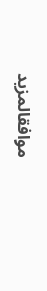موافقالمزيد